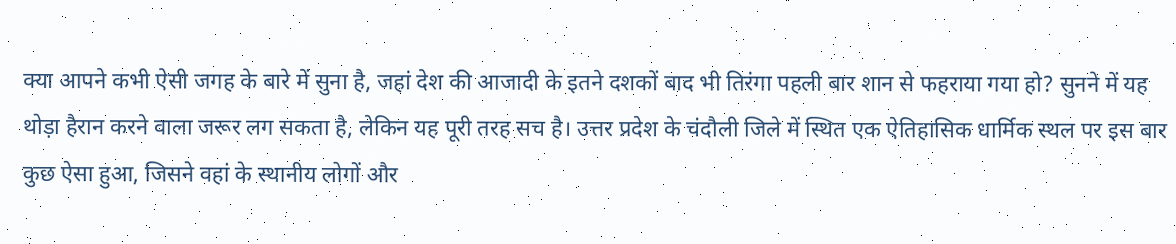क्या आपने कभी ऐसी जगह के बारे में सुना है, जहां देश की आजादी के इतने दशकों बाद भी तिरंगा पहली बार शान से फहराया गया हो? सुनने में यह थोड़ा हैरान करने वाला जरूर लग सकता है, लेकिन यह पूरी तरह सच है। उत्तर प्रदेश के चंदौली जिले में स्थित एक ऐतिहासिक धार्मिक स्थल पर इस बार कुछ ऐसा हुआ, जिसने वहां के स्थानीय लोगों और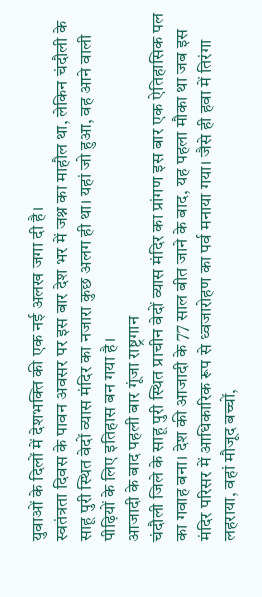युवाओं के दिलों में देशभक्ति की एक नई अलख जगा दी है।
स्वतंत्रता दिवस के पावन अवसर पर इस बार देश भर में जश्न का माहौल था, लेकिन चंदौली के साहू पुरी स्थित वेदों व्यास मंदिर का नजारा कुछ अलग ही था। यहां जो हुआ, वह आने वाली पीढ़ियों के लिए इतिहास बन गया है।
आजादी के बाद पहली बार गूंजा राष्ट्रगान
चंदौली जिले के साहू पुरी स्थित प्राचीन वेदों व्यास मंदिर का प्रांगण इस बार एक ऐतिहासिक पल का गवाह बना। देश की आजादी के 77 साल बीत जाने के बाद, यह पहला मौका था जब इस मंदिर परिसर में आधिकारिक रूप से ध्वजारोहण का पर्व मनाया गया। जैसे ही हवा में तिरंगा लहराया, वहां मौजूद बच्चों,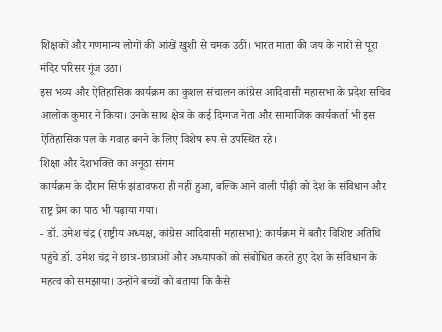शिक्षकों और गणमान्य लोगों की आंखें खुशी से चमक उठीं। भारत माता की जय के नारों से पूरा मंदिर परिसर गूंज उठा।
इस भव्य और ऐतिहासिक कार्यक्रम का कुशल संचालन कांग्रेस आदिवासी महासभा के प्रदेश सचिव आलोक कुमार ने किया। उनके साथ क्षेत्र के कई दिग्गज नेता और सामाजिक कार्यकर्ता भी इस ऐतिहासिक पल के गवाह बनने के लिए विशेष रूप से उपस्थित रहे।
शिक्षा और देशभक्ति का अनूठा संगम
कार्यक्रम के दौरान सिर्फ झंडावफरा ही नहीं हुआ, बल्कि आने वाली पीढ़ी को देश के संविधान और राष्ट्र प्रेम का पाठ भी पढ़ाया गया।
- डॉ. उमेश चंद्र (राष्ट्रीय अध्यक्ष, कांग्रेस आदिवासी महासभा): कार्यक्रम में बतौर विशिष्ट अतिथि पहुंचे डॉ. उमेश चंद्र ने छात्र-छात्राओं और अध्यापकों को संबोधित करते हुए देश के संविधान के महत्व को समझाया। उन्होंने बच्चों को बताया कि कैसे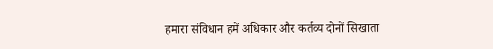हमारा संविधान हमें अधिकार और कर्तव्य दोनों सिखाता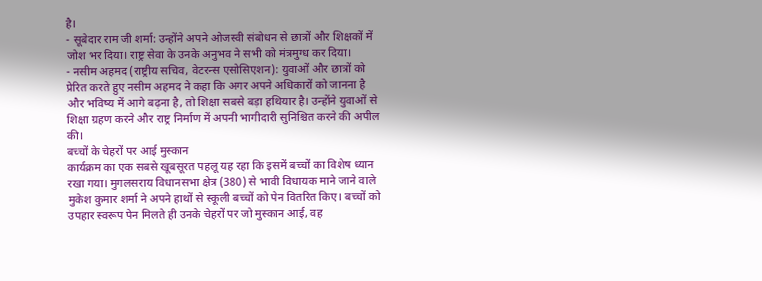है।
- सूबेदार राम जी शर्मा: उन्होंने अपने ओजस्वी संबोधन से छात्रों और शिक्षकों में जोश भर दिया। राष्ट्र सेवा के उनके अनुभव ने सभी को मंत्रमुग्ध कर दिया।
- नसीम अहमद (राष्ट्रीय सचिव, वेटरन्स एसोसिएशन): युवाओं और छात्रों को प्रेरित करते हुए नसीम अहमद ने कहा कि अगर अपने अधिकारों को जानना है और भविष्य में आगे बढ़ना है, तो शिक्षा सबसे बड़ा हथियार है। उन्होंने युवाओं से शिक्षा ग्रहण करने और राष्ट्र निर्माण में अपनी भागीदारी सुनिश्चित करने की अपील की।
बच्चों के चेहरों पर आई मुस्कान
कार्यक्रम का एक सबसे खूबसूरत पहलू यह रहा कि इसमें बच्चों का विशेष ध्यान रखा गया। मुगलसराय विधानसभा क्षेत्र (380) से भावी विधायक माने जाने वाले मुकेश कुमार शर्मा ने अपने हाथों से स्कूली बच्चों को पेन वितरित किए। बच्चों को उपहार स्वरूप पेन मिलते ही उनके चेहरों पर जो मुस्कान आई, वह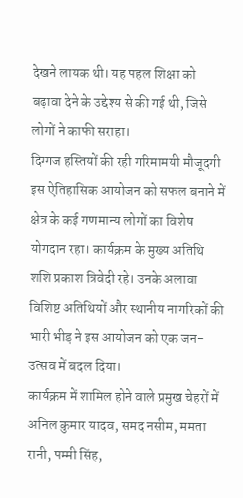देखने लायक थी। यह पहल शिक्षा को बढ़ावा देने के उद्देश्य से की गई थी, जिसे लोगों ने काफी सराहा।
दिग्गज हस्तियों की रही गरिमामयी मौजूदगी
इस ऐतिहासिक आयोजन को सफल बनाने में क्षेत्र के कई गणमान्य लोगों का विशेष योगदान रहा। कार्यक्रम के मुख्य अतिथि शशि प्रकाश त्रिवेदी रहे। उनके अलावा विशिष्ट अतिथियों और स्थानीय नागरिकों की भारी भीड़ ने इस आयोजन को एक जन-उत्सव में बदल दिया।
कार्यक्रम में शामिल होने वाले प्रमुख चेहरों में अनिल कुमार यादव, समद नसीम, ममता रानी, पम्मी सिंह,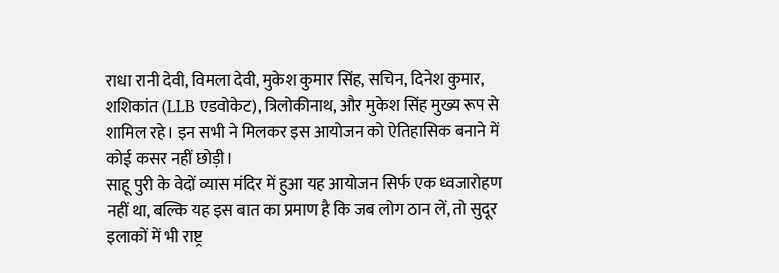राधा रानी देवी, विमला देवी, मुकेश कुमार सिंह, सचिन, दिनेश कुमार, शशिकांत (LLB एडवोकेट), त्रिलोकीनाथ, और मुकेश सिंह मुख्य रूप से शामिल रहे। इन सभी ने मिलकर इस आयोजन को ऐतिहासिक बनाने में कोई कसर नहीं छोड़ी।
साहू पुरी के वेदों व्यास मंदिर में हुआ यह आयोजन सिर्फ एक ध्वजारोहण नहीं था, बल्कि यह इस बात का प्रमाण है कि जब लोग ठान लें, तो सुदूर इलाकों में भी राष्ट्र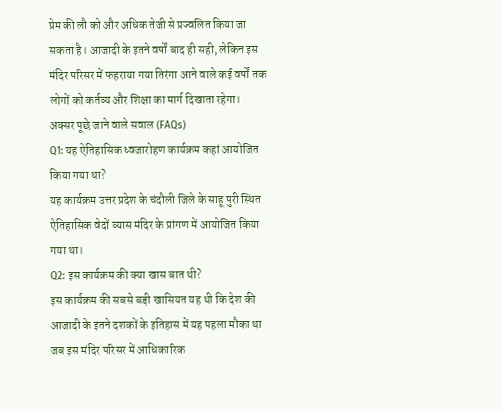प्रेम की लौ को और अधिक तेजी से प्रज्वलित किया जा सकता है। आजादी के इतने वर्षों बाद ही सही, लेकिन इस मंदिर परिसर में फहराया गया तिरंगा आने वाले कई वर्षों तक लोगों को कर्तव्य और शिक्षा का मार्ग दिखाता रहेगा।
अक्सर पूछे जाने वाले सवाल (FAQs)
Q1: यह ऐतिहासिक ध्वजारोहण कार्यक्रम कहां आयोजित किया गया था?
यह कार्यक्रम उत्तर प्रदेश के चंदौली जिले के साहू पुरी स्थित ऐतिहासिक वेदों व्यास मंदिर के प्रांगण में आयोजित किया गया था।
Q2: इस कार्यक्रम की क्या खास बात थी?
इस कार्यक्रम की सबसे बड़ी खासियत यह थी कि देश की आजादी के इतने दशकों के इतिहास में यह पहला मौका था जब इस मंदिर परिसर में आधिकारिक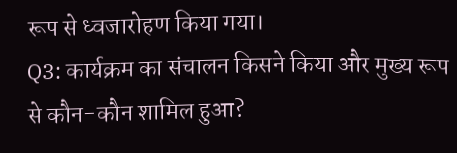रूप से ध्वजारोहण किया गया।
Q3: कार्यक्रम का संचालन किसने किया और मुख्य रूप से कौन-कौन शामिल हुआ?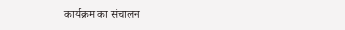कार्यक्रम का संचालन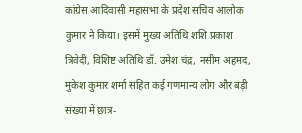कांग्रेस आदिवासी महासभा के प्रदेश सचिव आलोक कुमार ने किया। इसमें मुख्य अतिथि शशि प्रकाश त्रिवेदी, विशिष्ट अतिथि डॉ. उमेश चंद्र, नसीम अहमद, मुकेश कुमार शर्मा सहित कई गणमान्य लोग और बड़ी संख्या में छात्र-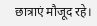छात्राएं मौजूद रहे।